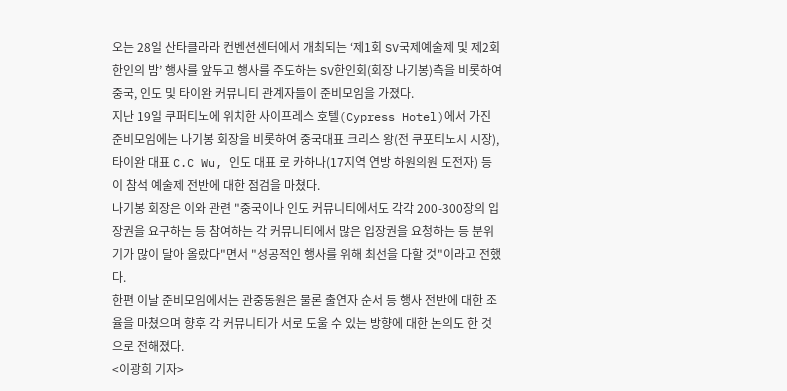오는 28일 산타클라라 컨벤션센터에서 개최되는 ‘제1회 SV국제예술제 및 제2회 한인의 밤’ 행사를 앞두고 행사를 주도하는 SV한인회(회장 나기봉)측을 비롯하여 중국, 인도 및 타이완 커뮤니티 관계자들이 준비모임을 가졌다.
지난 19일 쿠퍼티노에 위치한 사이프레스 호텔(Cypress Hotel)에서 가진 준비모임에는 나기봉 회장을 비롯하여 중국대표 크리스 왕(전 쿠포티노시 시장), 타이완 대표 C.C Wu, 인도 대표 로 카하나(17지역 연방 하원의원 도전자) 등이 참석 예술제 전반에 대한 점검을 마쳤다.
나기봉 회장은 이와 관련 "중국이나 인도 커뮤니티에서도 각각 200-300장의 입장권을 요구하는 등 참여하는 각 커뮤니티에서 많은 입장권을 요청하는 등 분위기가 많이 달아 올랐다"면서 "성공적인 행사를 위해 최선을 다할 것"이라고 전했다.
한편 이날 준비모임에서는 관중동원은 물론 출연자 순서 등 행사 전반에 대한 조율을 마쳤으며 향후 각 커뮤니티가 서로 도울 수 있는 방향에 대한 논의도 한 것으로 전해졌다.
<이광희 기자>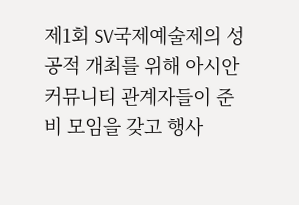제1회 SV국제예술제의 성공적 개최를 위해 아시안 커뮤니티 관계자들이 준비 모임을 갖고 행사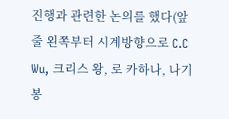진행과 관련한 논의를 했다(앞줄 왼쪽부터 시계방향으로 C.C Wu, 크리스 왕, 로 카하나, 나기봉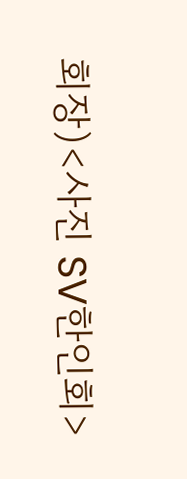회장)<사진 SV한인회>